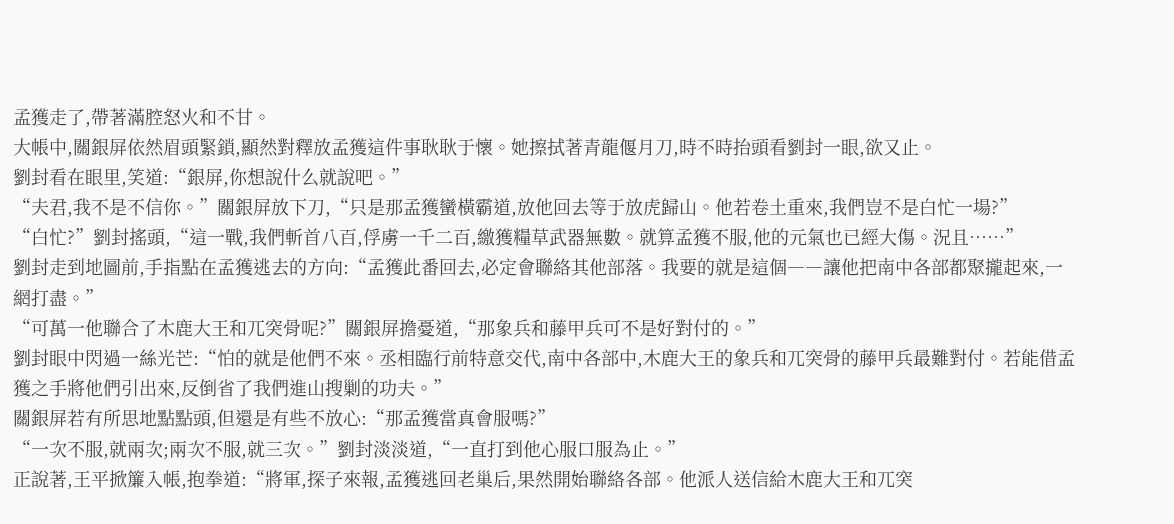孟獲走了,帶著滿腔怒火和不甘。
大帳中,關銀屏依然眉頭緊鎖,顯然對釋放孟獲這件事耿耿于懷。她擦拭著青龍偃月刀,時不時抬頭看劉封一眼,欲又止。
劉封看在眼里,笑道:“銀屏,你想說什么就說吧。”
“夫君,我不是不信你。”關銀屏放下刀,“只是那孟獲蠻橫霸道,放他回去等于放虎歸山。他若卷土重來,我們豈不是白忙一場?”
“白忙?”劉封搖頭,“這一戰,我們斬首八百,俘虜一千二百,繳獲糧草武器無數。就算孟獲不服,他的元氣也已經大傷。況且……”
劉封走到地圖前,手指點在孟獲逃去的方向:“孟獲此番回去,必定會聯絡其他部落。我要的就是這個――讓他把南中各部都聚攏起來,一網打盡。”
“可萬一他聯合了木鹿大王和兀突骨呢?”關銀屏擔憂道,“那象兵和藤甲兵可不是好對付的。”
劉封眼中閃過一絲光芒:“怕的就是他們不來。丞相臨行前特意交代,南中各部中,木鹿大王的象兵和兀突骨的藤甲兵最難對付。若能借孟獲之手將他們引出來,反倒省了我們進山搜剿的功夫。”
關銀屏若有所思地點點頭,但還是有些不放心:“那孟獲當真會服嗎?”
“一次不服,就兩次;兩次不服,就三次。”劉封淡淡道,“一直打到他心服口服為止。”
正說著,王平掀簾入帳,抱拳道:“將軍,探子來報,孟獲逃回老巢后,果然開始聯絡各部。他派人送信給木鹿大王和兀突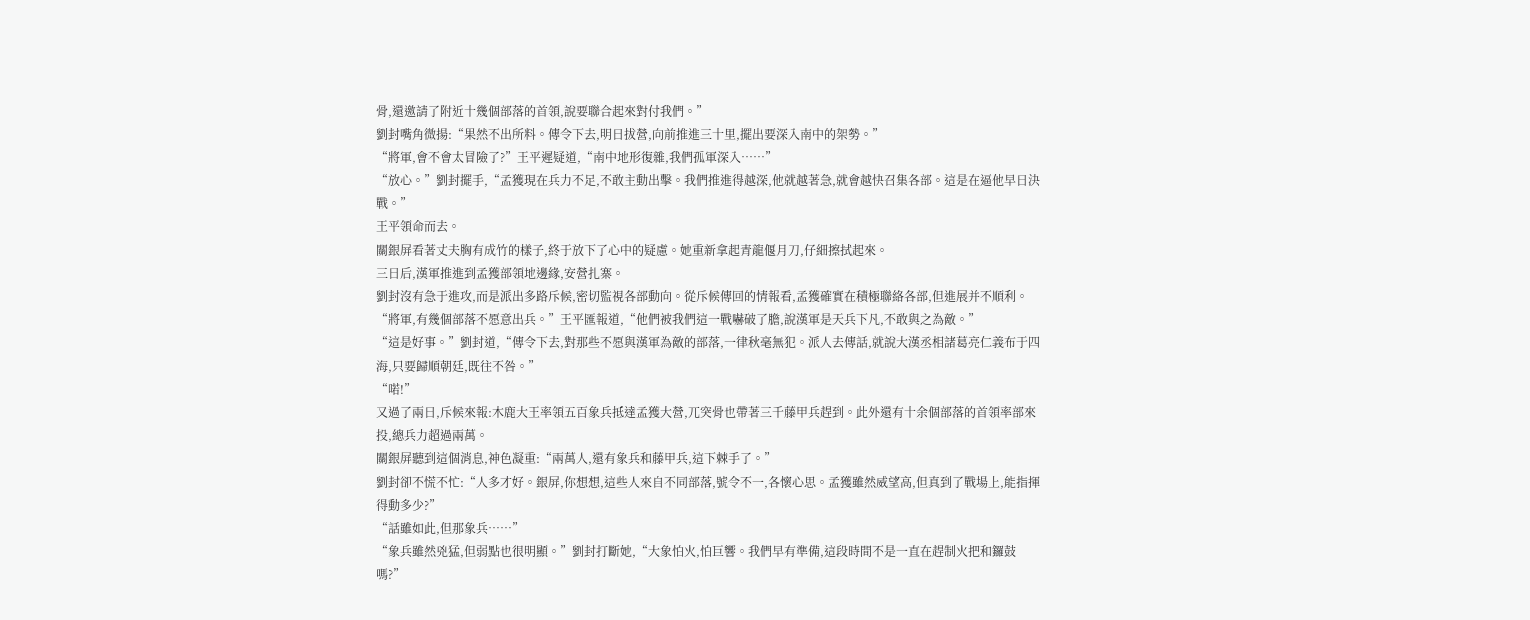骨,還邀請了附近十幾個部落的首領,說要聯合起來對付我們。”
劉封嘴角微揚:“果然不出所料。傳令下去,明日拔營,向前推進三十里,擺出要深入南中的架勢。”
“將軍,會不會太冒險了?”王平遲疑道,“南中地形復雜,我們孤軍深入……”
“放心。”劉封擺手,“孟獲現在兵力不足,不敢主動出擊。我們推進得越深,他就越著急,就會越快召集各部。這是在逼他早日決戰。”
王平領命而去。
關銀屏看著丈夫胸有成竹的樣子,終于放下了心中的疑慮。她重新拿起青龍偃月刀,仔細擦拭起來。
三日后,漢軍推進到孟獲部領地邊緣,安營扎寨。
劉封沒有急于進攻,而是派出多路斥候,密切監視各部動向。從斥候傳回的情報看,孟獲確實在積極聯絡各部,但進展并不順利。
“將軍,有幾個部落不愿意出兵。”王平匯報道,“他們被我們這一戰嚇破了膽,說漢軍是天兵下凡,不敢與之為敵。”
“這是好事。”劉封道,“傳令下去,對那些不愿與漢軍為敵的部落,一律秋毫無犯。派人去傳話,就說大漢丞相諸葛亮仁義布于四海,只要歸順朝廷,既往不咎。”
“喏!”
又過了兩日,斥候來報:木鹿大王率領五百象兵抵達孟獲大營,兀突骨也帶著三千藤甲兵趕到。此外還有十余個部落的首領率部來投,總兵力超過兩萬。
關銀屏聽到這個消息,神色凝重:“兩萬人,還有象兵和藤甲兵,這下棘手了。”
劉封卻不慌不忙:“人多才好。銀屏,你想想,這些人來自不同部落,號令不一,各懷心思。孟獲雖然威望高,但真到了戰場上,能指揮得動多少?”
“話雖如此,但那象兵……”
“象兵雖然兇猛,但弱點也很明顯。”劉封打斷她,“大象怕火,怕巨響。我們早有準備,這段時間不是一直在趕制火把和鑼鼓嗎?”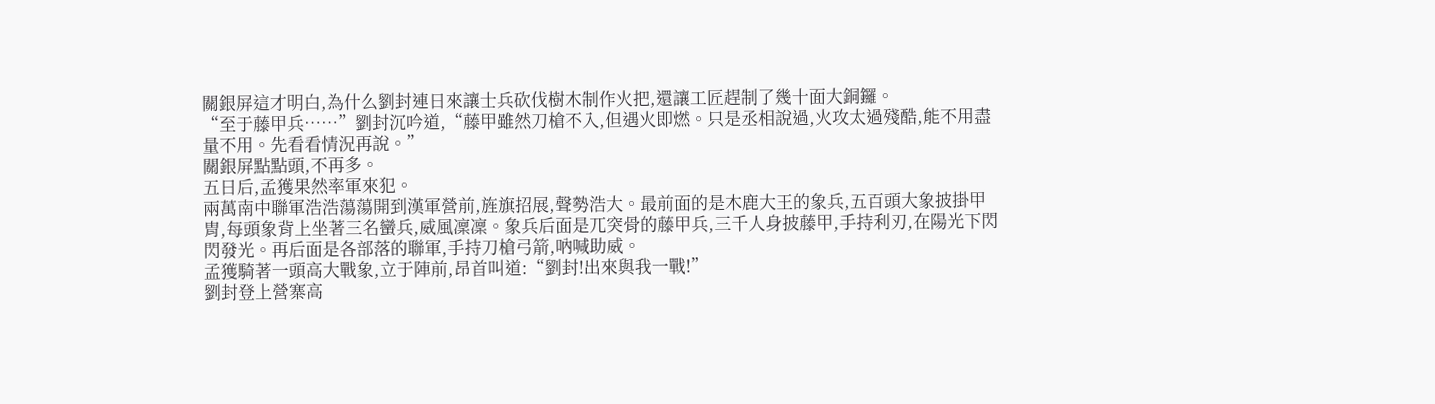關銀屏這才明白,為什么劉封連日來讓士兵砍伐樹木制作火把,還讓工匠趕制了幾十面大銅鑼。
“至于藤甲兵……”劉封沉吟道,“藤甲雖然刀槍不入,但遇火即燃。只是丞相說過,火攻太過殘酷,能不用盡量不用。先看看情況再說。”
關銀屏點點頭,不再多。
五日后,孟獲果然率軍來犯。
兩萬南中聯軍浩浩蕩蕩開到漢軍營前,旌旗招展,聲勢浩大。最前面的是木鹿大王的象兵,五百頭大象披掛甲胄,每頭象背上坐著三名蠻兵,威風凜凜。象兵后面是兀突骨的藤甲兵,三千人身披藤甲,手持利刃,在陽光下閃閃發光。再后面是各部落的聯軍,手持刀槍弓箭,吶喊助威。
孟獲騎著一頭高大戰象,立于陣前,昂首叫道:“劉封!出來與我一戰!”
劉封登上營寨高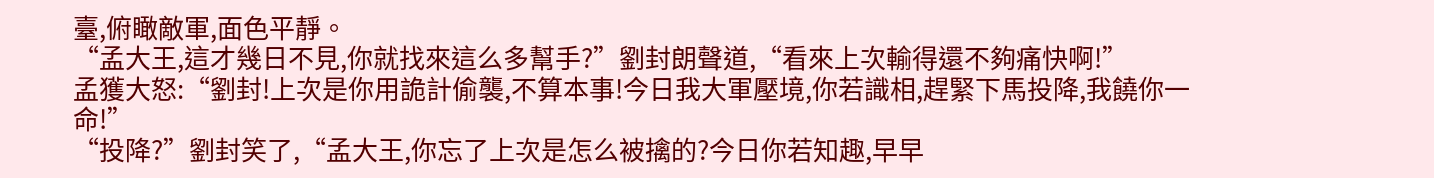臺,俯瞰敵軍,面色平靜。
“孟大王,這才幾日不見,你就找來這么多幫手?”劉封朗聲道,“看來上次輸得還不夠痛快啊!”
孟獲大怒:“劉封!上次是你用詭計偷襲,不算本事!今日我大軍壓境,你若識相,趕緊下馬投降,我饒你一命!”
“投降?”劉封笑了,“孟大王,你忘了上次是怎么被擒的?今日你若知趣,早早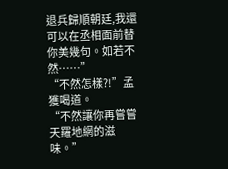退兵歸順朝廷,我還可以在丞相面前替你美幾句。如若不然……”
“不然怎樣?!”孟獲喝道。
“不然讓你再嘗嘗天羅地網的滋味。”